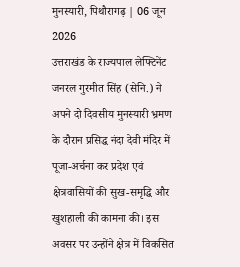मुनस्यारी, पिथौरागढ़ | 06 जून 2026
उत्तराखंड के राज्यपाल लेफ्टिनेंट जनरल गुरमीत सिंह (सेनि.) ने अपने दो दिवसीय मुनस्यारी भ्रमण के दौरान प्रसिद्ध नंदा देवी मंदिर में पूजा-अर्चना कर प्रदेश एवं क्षेत्रवासियों की सुख-समृद्धि और खुशहाली की कामना की। इस अवसर पर उन्होंने क्षेत्र में विकसित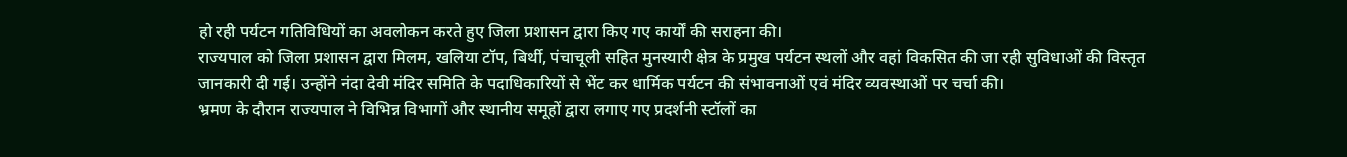हो रही पर्यटन गतिविधियों का अवलोकन करते हुए जिला प्रशासन द्वारा किए गए कार्यों की सराहना की।
राज्यपाल को जिला प्रशासन द्वारा मिलम, खलिया टॉप, बिर्थी, पंचाचूली सहित मुनस्यारी क्षेत्र के प्रमुख पर्यटन स्थलों और वहां विकसित की जा रही सुविधाओं की विस्तृत जानकारी दी गई। उन्होंने नंदा देवी मंदिर समिति के पदाधिकारियों से भेंट कर धार्मिक पर्यटन की संभावनाओं एवं मंदिर व्यवस्थाओं पर चर्चा की।
भ्रमण के दौरान राज्यपाल ने विभिन्न विभागों और स्थानीय समूहों द्वारा लगाए गए प्रदर्शनी स्टॉलों का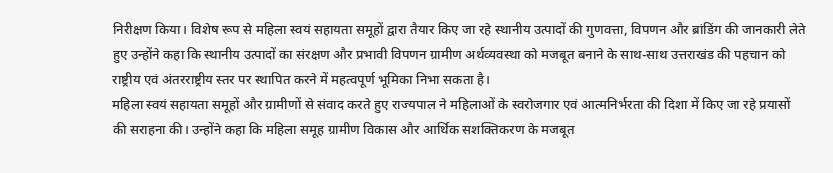निरीक्षण किया। विशेष रूप से महिला स्वयं सहायता समूहों द्वारा तैयार किए जा रहे स्थानीय उत्पादों की गुणवत्ता, विपणन और ब्रांडिंग की जानकारी लेते हुए उन्होंने कहा कि स्थानीय उत्पादों का संरक्षण और प्रभावी विपणन ग्रामीण अर्थव्यवस्था को मजबूत बनाने के साथ-साथ उत्तराखंड की पहचान को राष्ट्रीय एवं अंतरराष्ट्रीय स्तर पर स्थापित करने में महत्वपूर्ण भूमिका निभा सकता है।
महिला स्वयं सहायता समूहों और ग्रामीणों से संवाद करते हुए राज्यपाल ने महिलाओं के स्वरोजगार एवं आत्मनिर्भरता की दिशा में किए जा रहे प्रयासों की सराहना की। उन्होंने कहा कि महिला समूह ग्रामीण विकास और आर्थिक सशक्तिकरण के मजबूत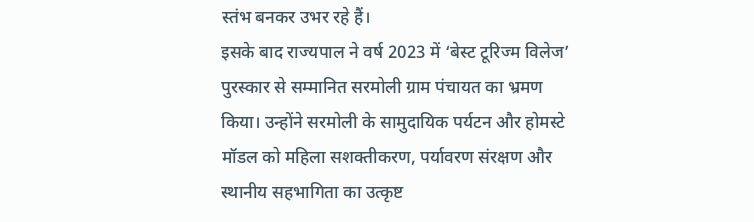स्तंभ बनकर उभर रहे हैं।
इसके बाद राज्यपाल ने वर्ष 2023 में ‘बेस्ट टूरिज्म विलेज’ पुरस्कार से सम्मानित सरमोली ग्राम पंचायत का भ्रमण किया। उन्होंने सरमोली के सामुदायिक पर्यटन और होमस्टे मॉडल को महिला सशक्तीकरण, पर्यावरण संरक्षण और स्थानीय सहभागिता का उत्कृष्ट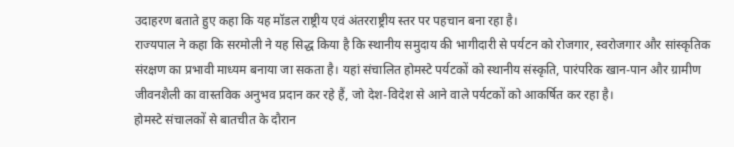उदाहरण बताते हुए कहा कि यह मॉडल राष्ट्रीय एवं अंतरराष्ट्रीय स्तर पर पहचान बना रहा है।
राज्यपाल ने कहा कि सरमोली ने यह सिद्ध किया है कि स्थानीय समुदाय की भागीदारी से पर्यटन को रोजगार, स्वरोजगार और सांस्कृतिक संरक्षण का प्रभावी माध्यम बनाया जा सकता है। यहां संचालित होमस्टे पर्यटकों को स्थानीय संस्कृति, पारंपरिक खान-पान और ग्रामीण जीवनशैली का वास्तविक अनुभव प्रदान कर रहे हैं, जो देश-विदेश से आने वाले पर्यटकों को आकर्षित कर रहा है।
होमस्टे संचालकों से बातचीत के दौरान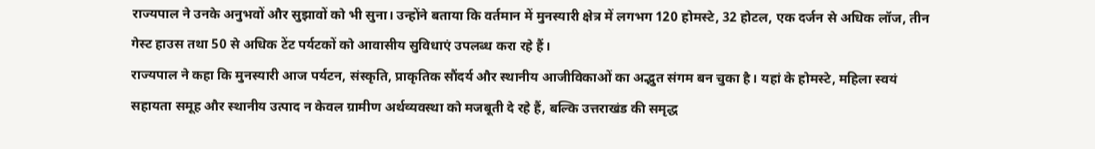राज्यपाल ने उनके अनुभवों और सुझावों को भी सुना। उन्होंने बताया कि वर्तमान में मुनस्यारी क्षेत्र में लगभग 120 होमस्टे, 32 होटल, एक दर्जन से अधिक लॉज, तीन गेस्ट हाउस तथा 50 से अधिक टेंट पर्यटकों को आवासीय सुविधाएं उपलब्ध करा रहे हैं।
राज्यपाल ने कहा कि मुनस्यारी आज पर्यटन, संस्कृति, प्राकृतिक सौंदर्य और स्थानीय आजीविकाओं का अद्भुत संगम बन चुका है। यहां के होमस्टे, महिला स्वयं सहायता समूह और स्थानीय उत्पाद न केवल ग्रामीण अर्थव्यवस्था को मजबूती दे रहे हैं, बल्कि उत्तराखंड की समृद्ध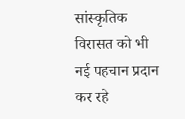सांस्कृतिक विरासत को भी नई पहचान प्रदान कर रहे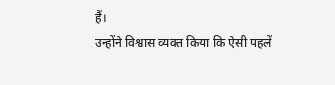हैं।
उन्होंने विश्वास व्यक्त किया कि ऐसी पहलें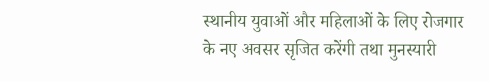स्थानीय युवाओं और महिलाओं के लिए रोजगार के नए अवसर सृजित करेंगी तथा मुनस्यारी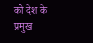को देश के प्रमुख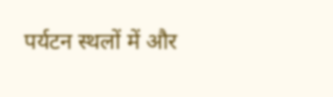पर्यटन स्थलों में और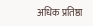अधिक प्रतिष्ठा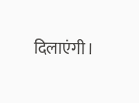दिलाएंगी।